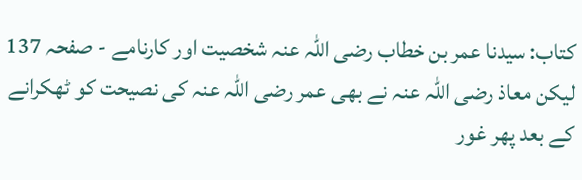کتاب: سیدنا عمر بن خطاب رضی اللہ عنہ شخصیت اور کارنامے - صفحہ 137
لیکن معاذ رضی اللہ عنہ نے بھی عمر رضی اللہ عنہ کی نصیحت کو ٹھکرانے کے بعد پھر غور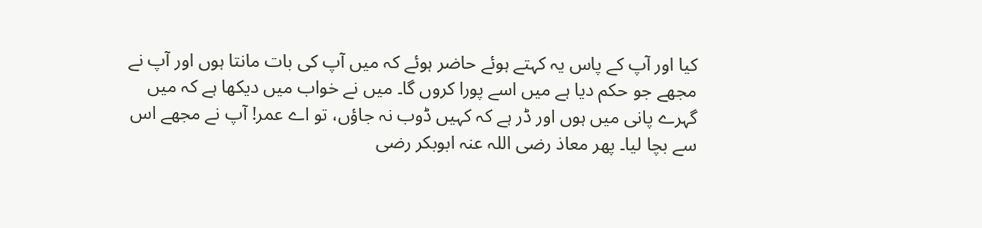کیا اور آپ کے پاس یہ کہتے ہوئے حاضر ہوئے کہ میں آپ کی بات مانتا ہوں اور آپ نے مجھے جو حکم دیا ہے میں اسے پورا کروں گا۔ میں نے خواب میں دیکھا ہے کہ میں گہرے پانی میں ہوں اور ڈر ہے کہ کہیں ڈوب نہ جاؤں، تو اے عمر! آپ نے مجھے اس سے بچا لیا۔ پھر معاذ رضی اللہ عنہ ابوبکر رضی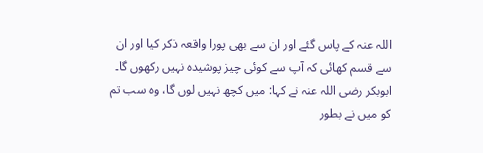اللہ عنہ کے پاس گئے اور ان سے بھی پورا واقعہ ذکر کیا اور ان سے قسم کھائی کہ آپ سے کوئی چیز پوشیدہ نہیں رکھوں گا۔ ابوبکر رضی اللہ عنہ نے کہا: میں کچھ نہیں لوں گا، وہ سب تم کو میں نے بطور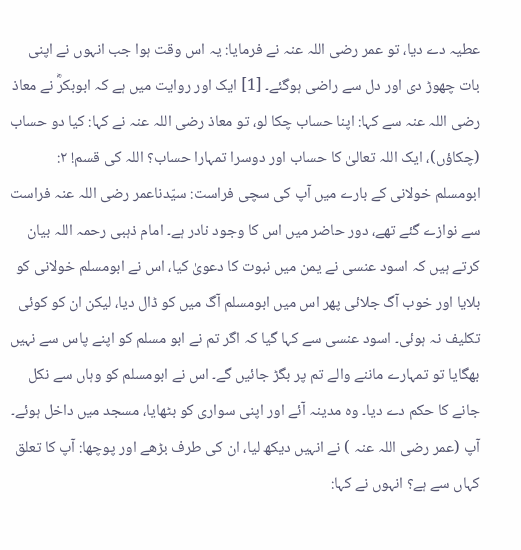عطیہ دے دیا، تو عمر رضی اللہ عنہ نے فرمایا: یہ اس وقت ہوا جب انہوں نے اپنی بات چھوڑ دی اور دل سے راضی ہوگئے۔ [1] ایک اور روایت میں ہے کہ ابوبکرؓ نے معاذ رضی اللہ عنہ سے کہا: اپنا حساب چکا لو، تو معاذ رضی اللہ عنہ نے کہا: کیا دو حساب (چکاؤں)، ایک اللہ تعالیٰ کا حساب اور دوسرا تمہارا حساب؟ اللہ کی قسم! ۲: ابومسلم خولانی کے بارے میں آپ کی سچی فراست: سیّدناعمر رضی اللہ عنہ فراست سے نوازے گئے تھے، دور حاضر میں اس کا وجود نادر ہے۔ امام ذہبی رحمہ اللہ بیان کرتے ہیں کہ اسود عنسی نے یمن میں نبوت کا دعویٰ کیا، اس نے ابومسلم خولانی کو بلایا اور خوب آگ جلائی پھر اس میں ابومسلم آگ میں کو ڈال دیا، لیکن ان کو کوئی تکلیف نہ ہوئی۔ اسود عنسی سے کہا گیا کہ اگر تم نے ابو مسلم کو اپنے پاس سے نہیں بھگایا تو تمہارے ماننے والے تم پر بگڑ جائیں گے۔ اس نے ابومسلم کو وہاں سے نکل جانے کا حکم دے دیا۔ وہ مدینہ آئے اور اپنی سواری کو بٹھایا، مسجد میں داخل ہوئے۔ آپ (عمر رضی اللہ عنہ ) نے انہیں دیکھ لیا، ان کی طرف بڑھے اور پوچھا: آپ کا تعلق کہاں سے ہے؟ انہوں نے کہا: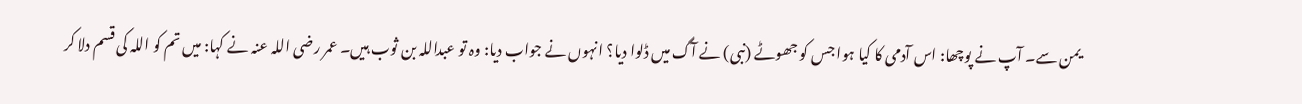یمن سے۔ آپ نے پوچھا: اس آدمی کا کیا ہوا جس کو جھوٹے (نبی) نے آگ میں ڈلوا دیا؟ انہوں نے جواب دیا: وہ تو عبداللہ بن ثوب ہیں۔ عمر رضی اللہ عنہ نے کہا: میں تم کو اللہ کی قسم دلا کر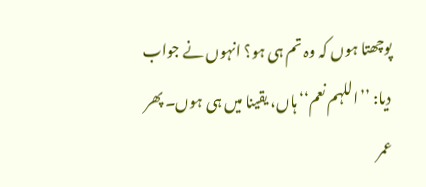پوچھتا ہوں کہ وہ تم ہی ہو؟ انہوں نے جواب دیا: ’’اللہم نعم‘‘ ہاں، یقینا میں ہی ہوں۔ پھر عمر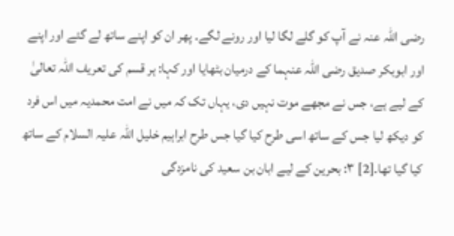رضی اللہ عنہ نے آپ کو گلے لگا لیا اور رونے لگے۔ پھر ان کو اپنے ساتھ لے گئے اور اپنے اور ابوبکر صدیق رضی اللہ عنہما کے درمیان بٹھایا اور کہا: ہر قسم کی تعریف اللہ تعالیٰ کے لیے ہے، جس نے مجھے موت نہیں دی، یہاں تک کہ میں نے امت محمدیہ میں اس فرد کو دیکھ لیا جس کے ساتھ اسی طرح کیا گیا جس طرح ابراہیم خلیل اللہ علیہ السلام کے ساتھ کیا گیا تھا۔[2] ۳: بحرین کے لیے ابان بن سعید کی نامزدگی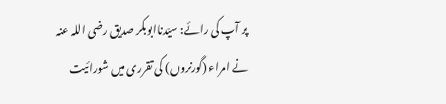پر آپ کی رائے: سیّدناابوبکر صدیق رضی اللہ عنہ نے امراء (گورنروں) کی تقرری میں شورائیت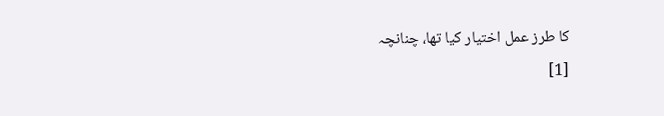کا طرز عمل اختیار کیا تھا، چنانچہ
[1]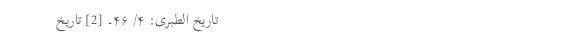تاریخ الطبری: ۴/ ۴۶۔ [2] تاریخ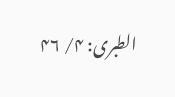الطبری: ۴/ ۴۶